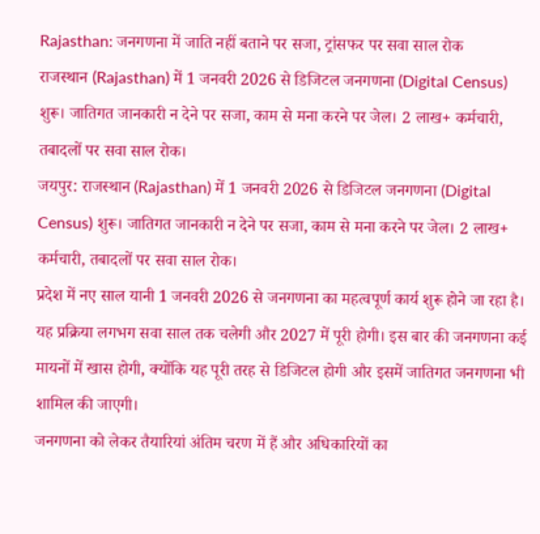Rajasthan: जनगणना में जाति नहीं बताने पर सजा, ट्रांसफर पर सवा साल रोक
राजस्थान (Rajasthan) में 1 जनवरी 2026 से डिजिटल जनगणना (Digital Census) शुरू। जातिगत जानकारी न देने पर सजा, काम से मना करने पर जेल। 2 लाख+ कर्मचारी, तबादलों पर सवा साल रोक।
जयपुर: राजस्थान (Rajasthan) में 1 जनवरी 2026 से डिजिटल जनगणना (Digital Census) शुरू। जातिगत जानकारी न देने पर सजा, काम से मना करने पर जेल। 2 लाख+ कर्मचारी, तबादलों पर सवा साल रोक।
प्रदेश में नए साल यानी 1 जनवरी 2026 से जनगणना का महत्वपूर्ण कार्य शुरू होने जा रहा है। यह प्रक्रिया लगभग सवा साल तक चलेगी और 2027 में पूरी होगी। इस बार की जनगणना कई मायनों में खास होगी, क्योंकि यह पूरी तरह से डिजिटल होगी और इसमें जातिगत जनगणना भी शामिल की जाएगी।
जनगणना को लेकर तैयारियां अंतिम चरण में हैं और अधिकारियों का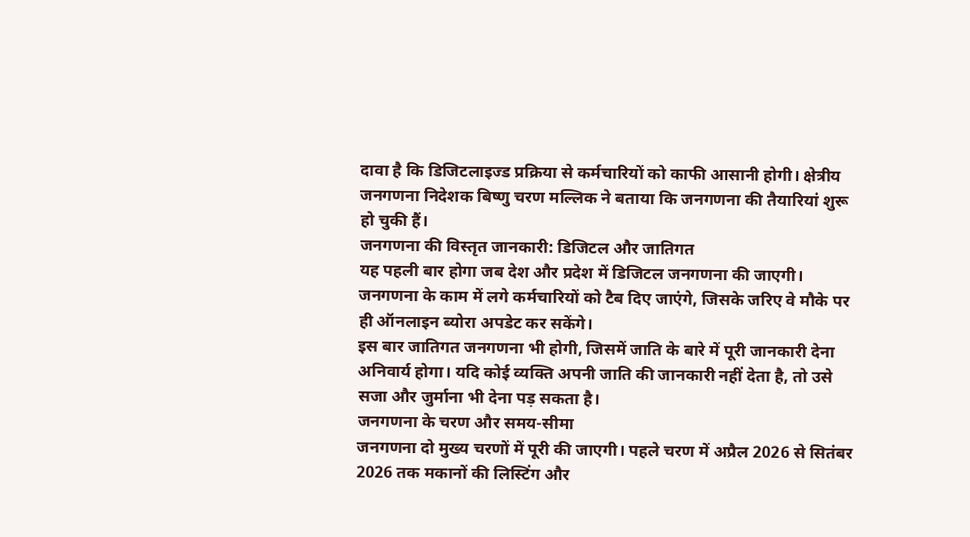दावा है कि डिजिटलाइज्ड प्रक्रिया से कर्मचारियों को काफी आसानी होगी। क्षेत्रीय जनगणना निदेशक बिष्णु चरण मल्लिक ने बताया कि जनगणना की तैयारियां शुरू हो चुकी हैं।
जनगणना की विस्तृत जानकारी: डिजिटल और जातिगत
यह पहली बार होगा जब देश और प्रदेश में डिजिटल जनगणना की जाएगी। जनगणना के काम में लगे कर्मचारियों को टैब दिए जाएंगे, जिसके जरिए वे मौके पर ही ऑनलाइन ब्योरा अपडेट कर सकेंगे।
इस बार जातिगत जनगणना भी होगी, जिसमें जाति के बारे में पूरी जानकारी देना अनिवार्य होगा। यदि कोई व्यक्ति अपनी जाति की जानकारी नहीं देता है, तो उसे सजा और जुर्माना भी देना पड़ सकता है।
जनगणना के चरण और समय-सीमा
जनगणना दो मुख्य चरणों में पूरी की जाएगी। पहले चरण में अप्रैल 2026 से सितंबर 2026 तक मकानों की लिस्टिंग और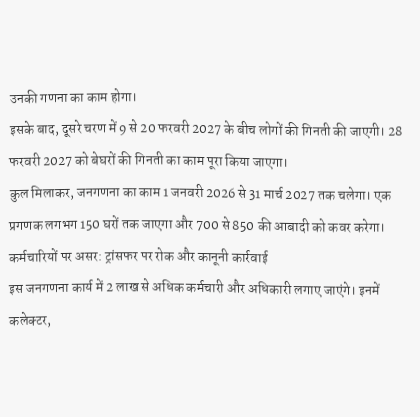उनकी गणना का काम होगा।
इसके बाद, दूसरे चरण में 9 से 20 फरवरी 2027 के बीच लोगों की गिनती की जाएगी। 28 फरवरी 2027 को बेघरों की गिनती का काम पूरा किया जाएगा।
कुल मिलाकर, जनगणना का काम 1 जनवरी 2026 से 31 मार्च 2027 तक चलेगा। एक प्रगणक लगभग 150 घरों तक जाएगा और 700 से 850 की आबादी को कवर करेगा।
कर्मचारियों पर असर: ट्रांसफर पर रोक और कानूनी कार्रवाई
इस जनगणना कार्य में 2 लाख से अधिक कर्मचारी और अधिकारी लगाए जाएंगे। इनमें कलेक्टर,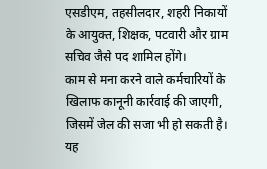एसडीएम, तहसीलदार, शहरी निकायों के आयुक्त, शिक्षक, पटवारी और ग्राम सचिव जैसे पद शामिल होंगे।
काम से मना करने वाले कर्मचारियों के खिलाफ कानूनी कार्रवाई की जाएगी, जिसमें जेल की सजा भी हो सकती है। यह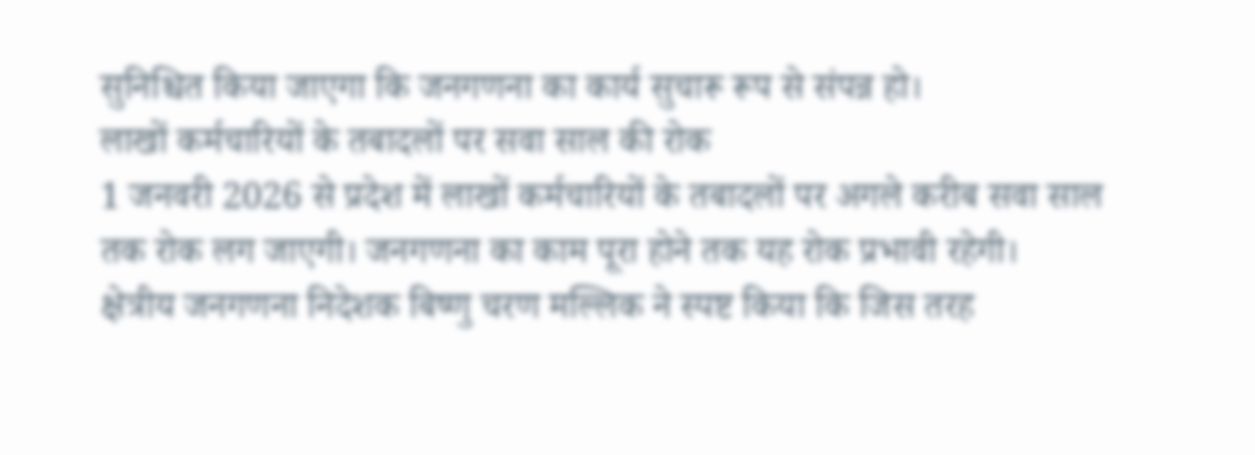सुनिश्चित किया जाएगा कि जनगणना का कार्य सुचारू रूप से संपन्न हो।
लाखों कर्मचारियों के तबादलों पर सवा साल की रोक
1 जनवरी 2026 से प्रदेश में लाखों कर्मचारियों के तबादलों पर अगले करीब सवा साल तक रोक लग जाएगी। जनगणना का काम पूरा होने तक यह रोक प्रभावी रहेगी।
क्षेत्रीय जनगणना निदेशक बिष्णु चरण मल्लिक ने स्पष्ट किया कि जिस तरह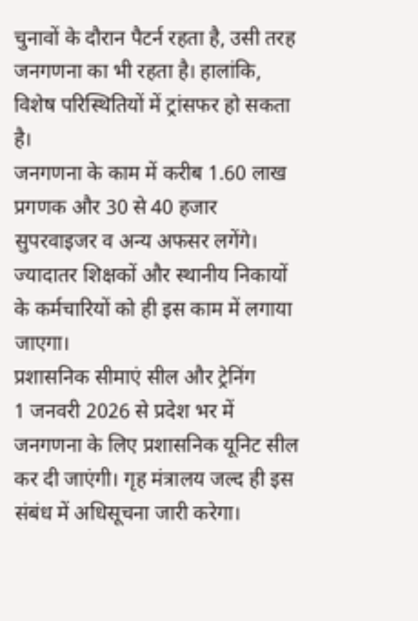चुनावों के दौरान पैटर्न रहता है, उसी तरह जनगणना का भी रहता है। हालांकि, विशेष परिस्थितियों में ट्रांसफर हो सकता है।
जनगणना के काम में करीब 1.60 लाख प्रगणक और 30 से 40 हजार सुपरवाइजर व अन्य अफसर लगेंगे। ज्यादातर शिक्षकों और स्थानीय निकायों के कर्मचारियों को ही इस काम में लगाया जाएगा।
प्रशासनिक सीमाएं सील और ट्रेनिंग
1 जनवरी 2026 से प्रदेश भर में जनगणना के लिए प्रशासनिक यूनिट सील कर दी जाएंगी। गृह मंत्रालय जल्द ही इस संबंध में अधिसूचना जारी करेगा।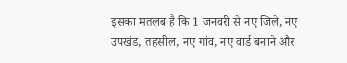इसका मतलब है कि 1 जनवरी से नए जिले, नए उपखंड, तहसील, नए गांव, नए वार्ड बनाने और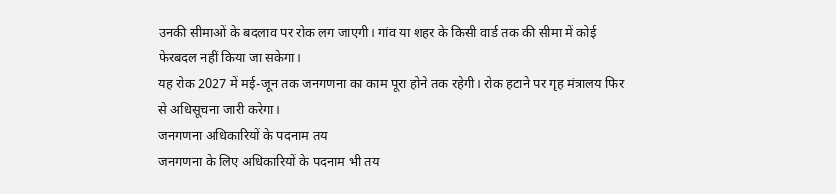उनकी सीमाओं के बदलाव पर रोक लग जाएगी। गांव या शहर के किसी वार्ड तक की सीमा में कोई फेरबदल नहीं किया जा सकेगा।
यह रोक 2027 में मई-जून तक जनगणना का काम पूरा होने तक रहेगी। रोक हटाने पर गृह मंत्रालय फिर से अधिसूचना जारी करेगा।
जनगणना अधिकारियों के पदनाम तय
जनगणना के लिए अधिकारियों के पदनाम भी तय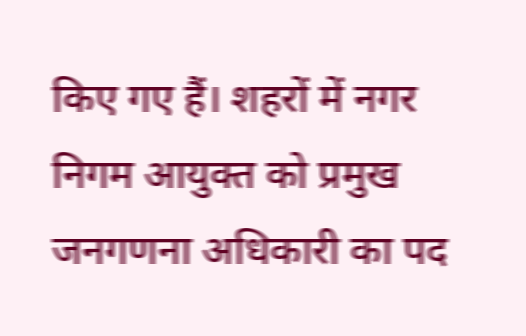किए गए हैं। शहरों में नगर निगम आयुक्त को प्रमुख जनगणना अधिकारी का पद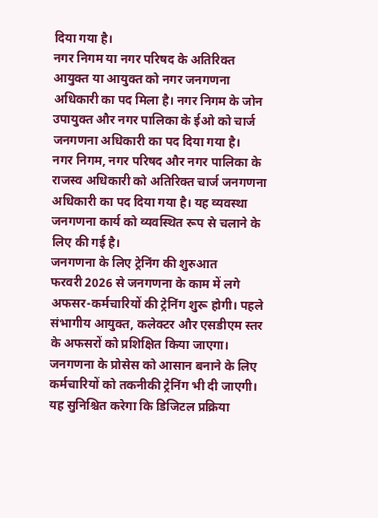दिया गया है।
नगर निगम या नगर परिषद के अतिरिक्त आयुक्त या आयुक्त को नगर जनगणना अधिकारी का पद मिला है। नगर निगम के जोन उपायुक्त और नगर पालिका के ईओ को चार्ज जनगणना अधिकारी का पद दिया गया है।
नगर निगम, नगर परिषद और नगर पालिका के राजस्व अधिकारी को अतिरिक्त चार्ज जनगणना अधिकारी का पद दिया गया है। यह व्यवस्था जनगणना कार्य को व्यवस्थित रूप से चलाने के लिए की गई है।
जनगणना के लिए ट्रेनिंग की शुरुआत
फरवरी 2026 से जनगणना के काम में लगे अफसर-कर्मचारियों की ट्रेनिंग शुरू होगी। पहले संभागीय आयुक्त, कलेक्टर और एसडीएम स्तर के अफसरों को प्रशिक्षित किया जाएगा।
जनगणना के प्रोसेस को आसान बनाने के लिए कर्मचारियों को तकनीकी ट्रेनिंग भी दी जाएगी। यह सुनिश्चित करेगा कि डिजिटल प्रक्रिया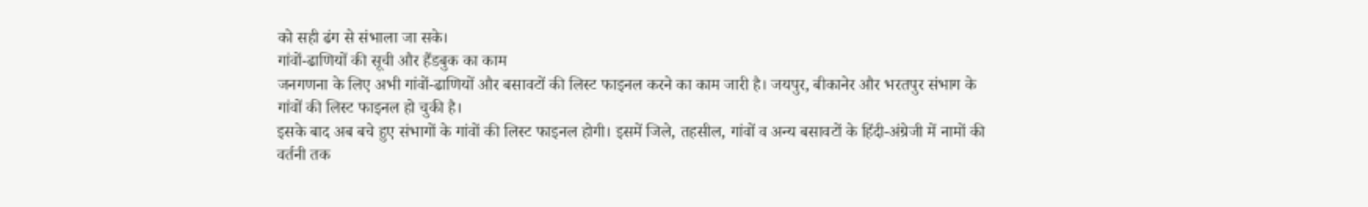को सही ढंग से संभाला जा सके।
गांवों-ढाणियों की सूची और हैंडबुक का काम
जनगणना के लिए अभी गांवों-ढाणियों और बसावटों की लिस्ट फाइनल करने का काम जारी है। जयपुर, बीकानेर और भरतपुर संभाग के गांवों की लिस्ट फाइनल हो चुकी है।
इसके बाद अब बचे हुए संभागों के गांवों की लिस्ट फाइनल होगी। इसमें जिले, तहसील, गांवों व अन्य बसावटों के हिंदी-अंग्रेजी में नामों की वर्तनी तक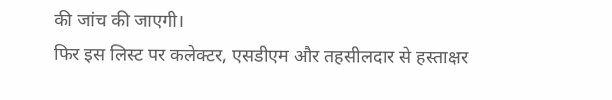की जांच की जाएगी।
फिर इस लिस्ट पर कलेक्टर, एसडीएम और तहसीलदार से हस्ताक्षर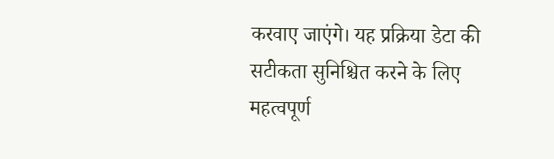करवाए जाएंगे। यह प्रक्रिया डेटा की सटीकता सुनिश्चित करने के लिए महत्वपूर्ण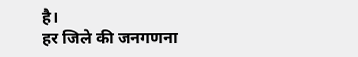है।
हर जिले की जनगणना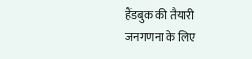हैंडबुक की तैयारी
जनगणना के लिए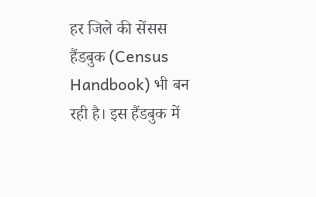हर जिले की सेंसस हैंडबुक (Census Handbook) भी बन रही है। इस हैंडबुक में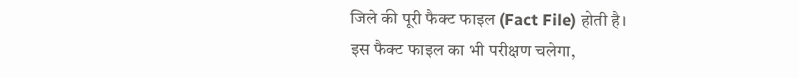जिले की पूरी फैक्ट फाइल (Fact File) होती है।
इस फैक्ट फाइल का भी परीक्षण चलेगा,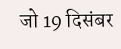जो 19 दिसंबर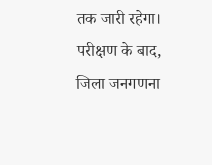तक जारी रहेगा। परीक्षण के बाद, जिला जनगणना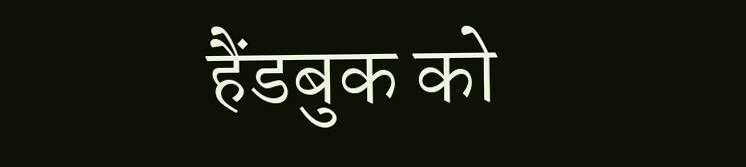हैंडबुक को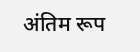अंतिम रूप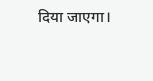दिया जाएगा।